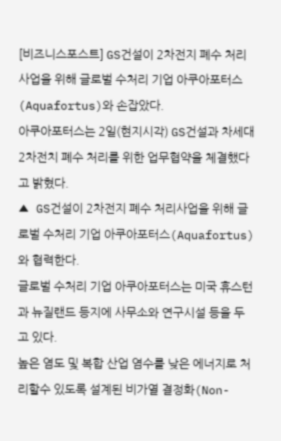[비즈니스포스트] GS건설이 2차전지 폐수 처리사업을 위해 글로벌 수처리 기업 아쿠아포터스(Aquafortus)와 손잡았다.
아쿠아포터스는 2일(현지시각) GS건설과 차세대 2차전치 폐수 처리를 위한 업무협약을 체결했다고 밝혔다.
▲ GS건설이 2차전지 폐수 처리사업을 위해 글로벌 수처리 기업 아쿠아포터스(Aquafortus)와 협력한다.
글로벌 수처리 기업 아쿠아포터스는 미국 휴스턴과 뉴질랜드 등지에 사무소와 연구시설 등을 두고 있다.
높은 염도 및 복합 산업 염수를 낮은 에너지로 처리할수 있도록 설계된 비가열 결정화(Non-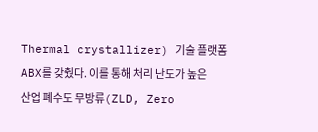Thermal crystallizer) 기술 플랫폼 ABX를 갖췄다. 이를 통해 처리 난도가 높은 산업 폐수도 무방류(ZLD, Zero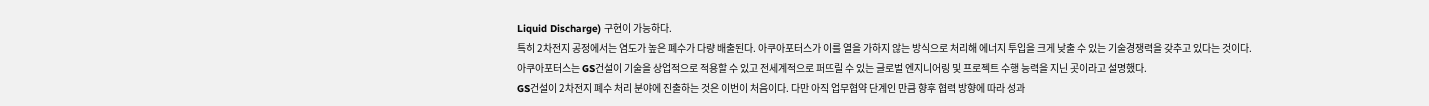Liquid Discharge) 구현이 가능하다.
특히 2차전지 공정에서는 염도가 높은 폐수가 다량 배출된다. 아쿠아포터스가 이를 열을 가하지 않는 방식으로 처리해 에너지 투입을 크게 낮출 수 있는 기술경쟁력을 갖추고 있다는 것이다.
아쿠아포터스는 GS건설이 기술을 상업적으로 적용할 수 있고 전세계적으로 퍼뜨릴 수 있는 글로벌 엔지니어링 및 프로젝트 수행 능력을 지닌 곳이라고 설명했다.
GS건설이 2차전지 폐수 처리 분야에 진출하는 것은 이번이 처음이다. 다만 아직 업무협약 단계인 만큼 향후 협력 방향에 따라 성과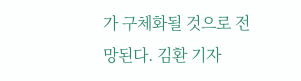가 구체화될 것으로 전망된다. 김환 기자